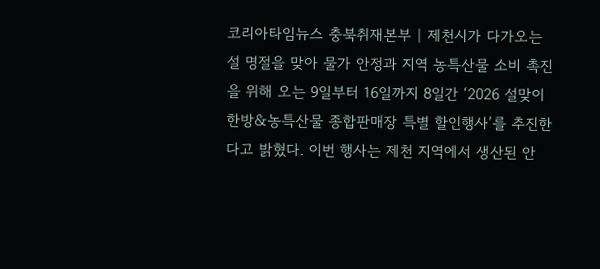코리아타임뉴스 충북취재본부 | 제천시가 다가오는 설 명절을 맞아 물가 안정과 지역 농특산물 소비 촉진을 위해 오는 9일부터 16일까지 8일간 ‘2026 설맞이 한방&농특산물 종합판매장 특별 할인행사’를 추진한다고 밝혔다. 이번 행사는 제천 지역에서 생산된 안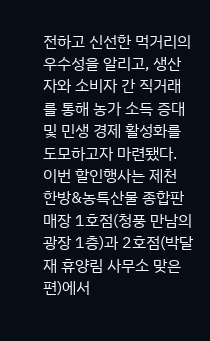전하고 신선한 먹거리의 우수성을 알리고, 생산자와 소비자 간 직거래를 통해 농가 소득 증대 및 민생 경제 활성화를 도모하고자 마련됐다. 이번 할인행사는 제천 한방&농특산물 종합판매장 1호점(청풍 만남의 광장 1층)과 2호점(박달재 휴양림 사무소 맞은편)에서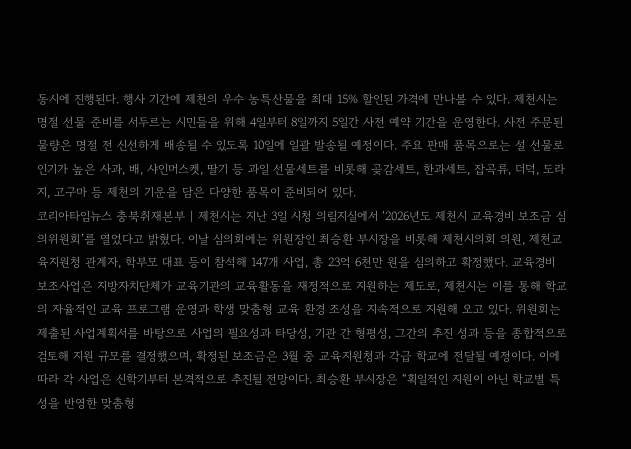동시에 진행된다. 행사 기간에 제천의 우수 농특산물을 최대 15% 할인된 가격에 만나볼 수 있다. 제천시는 명절 선물 준비를 서두르는 시민들을 위해 4일부터 8일까지 5일간 사전 예약 기간을 운영한다. 사전 주문된 물량은 명절 전 신선하게 배송될 수 있도록 10일에 일괄 발송될 예정이다. 주요 판매 품목으로는 설 선물로 인기가 높은 사과, 배, 샤인머스켓, 딸기 등 과일 선물세트를 비롯해 곶감세트, 한과세트, 잡곡류, 더덕, 도라지, 고구마 등 제천의 기운을 담은 다양한 품목이 준비되어 있다.
코리아타임뉴스 충북취재본부 | 제천시는 지난 3일 시청 의림지실에서 ‘2026년도 제천시 교육경비 보조금 심의위원회’를 열었다고 밝혔다. 이날 심의회에는 위원장인 최승환 부시장을 비롯해 제천시의회 의원, 제천교육지원청 관계자, 학부모 대표 등이 참석해 147개 사업, 총 23억 6천만 원을 심의하고 확정했다. 교육경비 보조사업은 지방자치단체가 교육기관의 교육활동을 재정적으로 지원하는 제도로, 제천시는 이를 통해 학교의 자율적인 교육 프로그램 운영과 학생 맞춤형 교육 환경 조성을 지속적으로 지원해 오고 있다. 위원회는 제출된 사업계획서를 바탕으로 사업의 필요성과 타당성, 기관 간 형평성, 그간의 추진 성과 등을 종합적으로 검토해 지원 규모를 결정했으며, 확정된 보조금은 3월 중 교육지원청과 각급 학교에 전달될 예정이다. 이에 따라 각 사업은 신학기부터 본격적으로 추진될 전망이다. 최승환 부시장은 “획일적인 지원이 아닌 학교별 특성을 반영한 맞춤형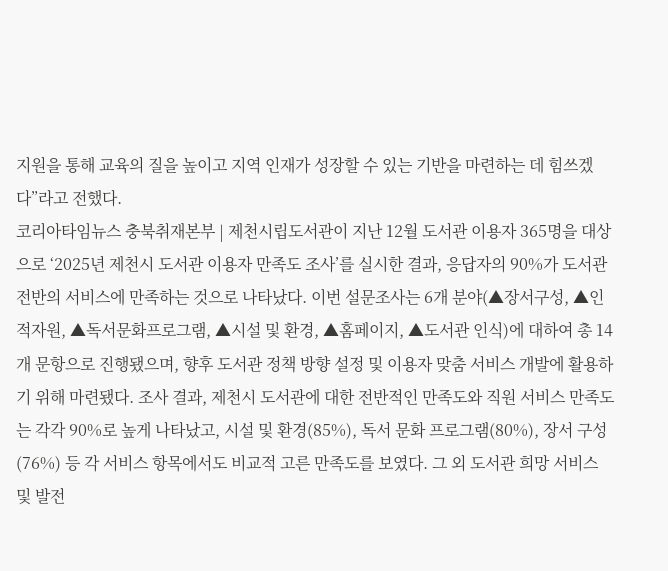지원을 통해 교육의 질을 높이고 지역 인재가 성장할 수 있는 기반을 마련하는 데 힘쓰겠다”라고 전했다.
코리아타임뉴스 충북취재본부 | 제천시립도서관이 지난 12월 도서관 이용자 365명을 대상으로 ‘2025년 제천시 도서관 이용자 만족도 조사’를 실시한 결과, 응답자의 90%가 도서관 전반의 서비스에 만족하는 것으로 나타났다. 이번 설문조사는 6개 분야(▲장서구성, ▲인적자원, ▲독서문화프로그램, ▲시설 및 환경, ▲홈페이지, ▲도서관 인식)에 대하여 총 14개 문항으로 진행됐으며, 향후 도서관 정책 방향 설정 및 이용자 맞춤 서비스 개발에 활용하기 위해 마련됐다. 조사 결과, 제천시 도서관에 대한 전반적인 만족도와 직원 서비스 만족도는 각각 90%로 높게 나타났고, 시설 및 환경(85%), 독서 문화 프로그램(80%), 장서 구성(76%) 등 각 서비스 항목에서도 비교적 고른 만족도를 보였다. 그 외 도서관 희망 서비스 및 발전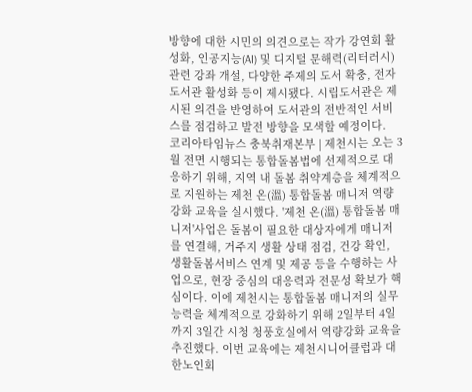방향에 대한 시민의 의견으로는 작가 강연회 활성화, 인공지능(AI) 및 디지털 문해력(리터러시) 관련 강좌 개설, 다양한 주제의 도서 확충, 전자도서관 활성화 등이 제시됐다. 시립도서관은 제시된 의견을 반영하여 도서관의 전반적인 서비스를 점검하고 발전 방향을 모색할 예정이다.
코리아타임뉴스 충북취재본부 | 제천시는 오는 3월 전면 시행되는 통합돌봄법에 선제적으로 대응하기 위해, 지역 내 돌봄 취약계층을 체계적으로 지원하는 제천 온(溫) 통합돌봄 매니저 역량강화 교육을 실시했다. '제천 온(溫) 통합돌봄 매니저'사업은 돌봄이 필요한 대상자에게 매니저를 연결해, 거주지 생활 상태 점검, 건강 확인, 생활돌봄서비스 연계 및 제공 등을 수행하는 사업으로, 현장 중심의 대응력과 전문성 확보가 핵심이다. 이에 제천시는 통합돌봄 매니저의 실무 능력을 체계적으로 강화하기 위해 2일부터 4일까지 3일간 시청 청풍호실에서 역량강화 교육을 추진했다. 이번 교육에는 제천시니어클럽과 대한노인회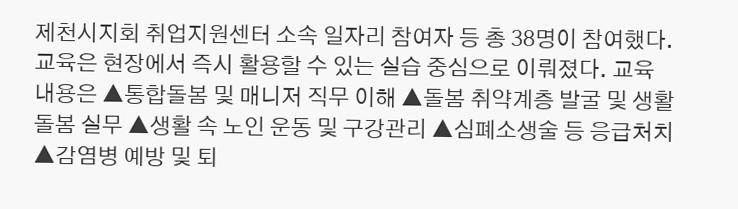제천시지회 취업지원센터 소속 일자리 참여자 등 총 38명이 참여했다. 교육은 현장에서 즉시 활용할 수 있는 실습 중심으로 이뤄졌다. 교육 내용은 ▲통합돌봄 및 매니저 직무 이해 ▲돌봄 취약계층 발굴 및 생활돌봄 실무 ▲생활 속 노인 운동 및 구강관리 ▲심폐소생술 등 응급처치 ▲감염병 예방 및 퇴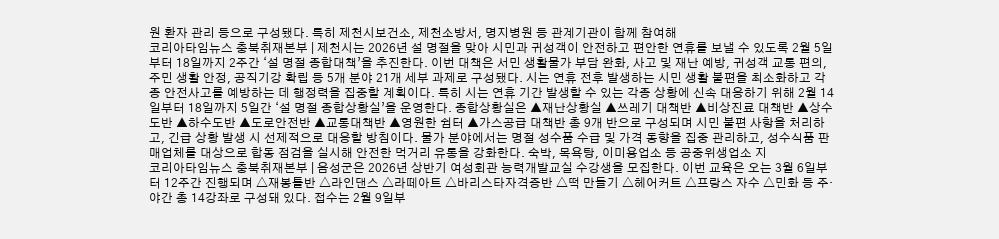원 환자 관리 등으로 구성됐다. 특히 제천시보건소, 제천소방서, 명지병원 등 관계기관이 함께 참여해
코리아타임뉴스 충북취재본부 | 제천시는 2026년 설 명절을 맞아 시민과 귀성객이 안전하고 편안한 연휴를 보낼 수 있도록 2월 5일부터 18일까지 2주간 ‘설 명절 종합대책’을 추진한다. 이번 대책은 서민 생활물가 부담 완화, 사고 및 재난 예방, 귀성객 교통 편의, 주민 생활 안정, 공직기강 확립 등 5개 분야 21개 세부 과제로 구성됐다. 시는 연휴 전후 발생하는 시민 생활 불편을 최소화하고 각종 안전사고를 예방하는 데 행정력을 집중할 계획이다. 특히 시는 연휴 기간 발생할 수 있는 각종 상황에 신속 대응하기 위해 2월 14일부터 18일까지 5일간 ‘설 명절 종합상황실’을 운영한다. 종합상황실은 ▲재난상황실 ▲쓰레기 대책반 ▲비상진료 대책반 ▲상수도반 ▲하수도반 ▲도로안전반 ▲교통대책반 ▲영원한 쉼터 ▲가스공급 대책반 총 9개 반으로 구성되며 시민 불편 사항을 처리하고, 긴급 상황 발생 시 선제적으로 대응할 방침이다. 물가 분야에서는 명절 성수품 수급 및 가격 동향을 집중 관리하고, 성수식품 판매업체를 대상으로 합동 점검을 실시해 안전한 먹거리 유통을 강화한다. 숙박, 목욕탕, 이미용업소 등 공중위생업소 지
코리아타임뉴스 충북취재본부 | 음성군은 2026년 상반기 여성회관 능력개발교실 수강생을 모집한다. 이번 교육은 오는 3월 6일부터 12주간 진행되며 △재봉틀반 △라인댄스 △라떼아트 △바리스타자격증반 △떡 만들기 △헤어커트 △프랑스 자수 △민화 등 주·야간 총 14강좌로 구성돼 있다. 접수는 2월 9일부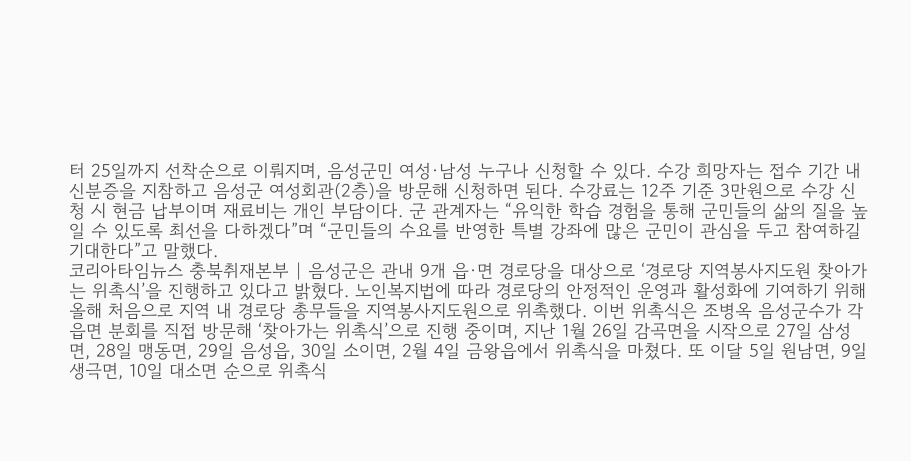터 25일까지 선착순으로 이뤄지며, 음성군민 여성·남성 누구나 신청할 수 있다. 수강 희망자는 접수 기간 내 신분증을 지참하고 음성군 여성회관(2층)을 방문해 신청하면 된다. 수강료는 12주 기준 3만원으로 수강 신청 시 현금 납부이며 재료비는 개인 부담이다. 군 관계자는 “유익한 학습 경험을 통해 군민들의 삶의 질을 높일 수 있도록 최선을 다하겠다”며 “군민들의 수요를 반영한 특별 강좌에 많은 군민이 관심을 두고 참여하길 기대한다”고 말했다.
코리아타임뉴스 충북취재본부 | 음성군은 관내 9개 읍·면 경로당을 대상으로 ‘경로당 지역봉사지도원 찾아가는 위촉식’을 진행하고 있다고 밝혔다. 노인복지법에 따라 경로당의 안정적인 운영과 활성화에 기여하기 위해 올해 처음으로 지역 내 경로당 총무들을 지역봉사지도원으로 위촉했다. 이번 위촉식은 조병옥 음성군수가 각 읍면 분회를 직접 방문해 ‘찾아가는 위촉식’으로 진행 중이며, 지난 1월 26일 감곡면을 시작으로 27일 삼성면, 28일 맹동면, 29일 음성읍, 30일 소이면, 2월 4일 금왕읍에서 위촉식을 마쳤다. 또 이달 5일 원남면, 9일 생극면, 10일 대소면 순으로 위촉식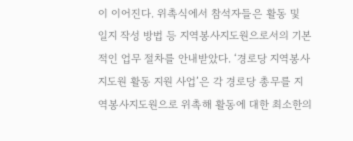이 이어진다. 위촉식에서 참석자들은 활동 및 일지 작성 방법 등 지역봉사지도원으로서의 기본적인 업무 절차를 안내받았다. ‘경로당 지역봉사지도원 활동 지원 사업’은 각 경로당 총무를 지역봉사지도원으로 위촉해 활동에 대한 최소한의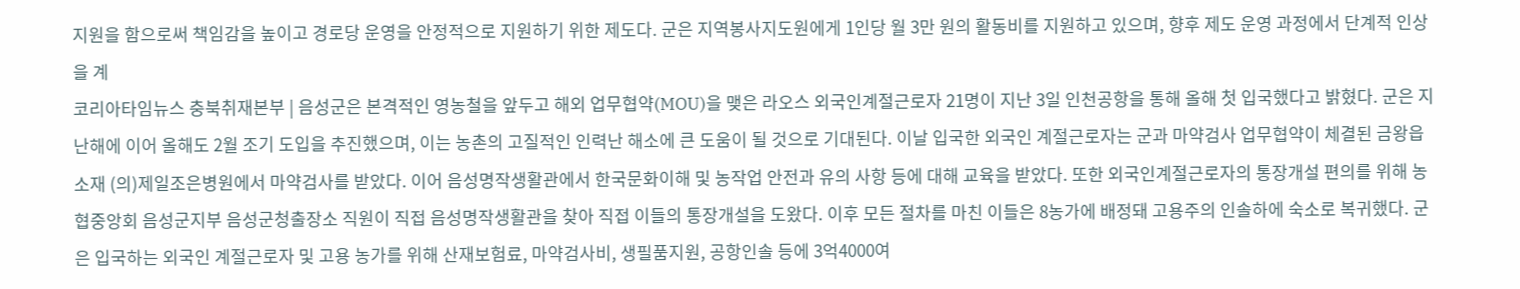지원을 함으로써 책임감을 높이고 경로당 운영을 안정적으로 지원하기 위한 제도다. 군은 지역봉사지도원에게 1인당 월 3만 원의 활동비를 지원하고 있으며, 향후 제도 운영 과정에서 단계적 인상을 계
코리아타임뉴스 충북취재본부 | 음성군은 본격적인 영농철을 앞두고 해외 업무협약(MOU)을 맺은 라오스 외국인계절근로자 21명이 지난 3일 인천공항을 통해 올해 첫 입국했다고 밝혔다. 군은 지난해에 이어 올해도 2월 조기 도입을 추진했으며, 이는 농촌의 고질적인 인력난 해소에 큰 도움이 될 것으로 기대된다. 이날 입국한 외국인 계절근로자는 군과 마약검사 업무협약이 체결된 금왕읍 소재 (의)제일조은병원에서 마약검사를 받았다. 이어 음성명작생활관에서 한국문화이해 및 농작업 안전과 유의 사항 등에 대해 교육을 받았다. 또한 외국인계절근로자의 통장개설 편의를 위해 농협중앙회 음성군지부 음성군청출장소 직원이 직접 음성명작생활관을 찾아 직접 이들의 통장개설을 도왔다. 이후 모든 절차를 마친 이들은 8농가에 배정돼 고용주의 인솔하에 숙소로 복귀했다. 군은 입국하는 외국인 계절근로자 및 고용 농가를 위해 산재보험료, 마약검사비, 생필품지원, 공항인솔 등에 3억4000여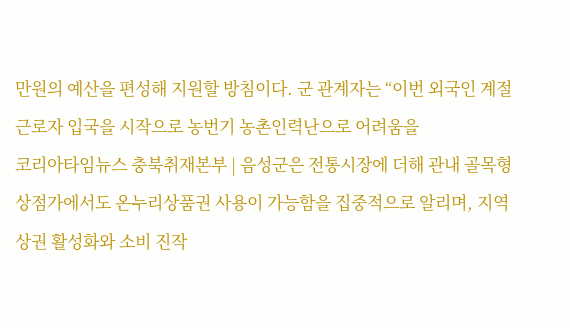만원의 예산을 편성해 지원할 방침이다. 군 관계자는 “이번 외국인 계절근로자 입국을 시작으로 농번기 농촌인력난으로 어려움을
코리아타임뉴스 충북취재본부 | 음성군은 전통시장에 더해 관내 골목형상점가에서도 온누리상품권 사용이 가능함을 집중적으로 알리며, 지역 상권 활성화와 소비 진작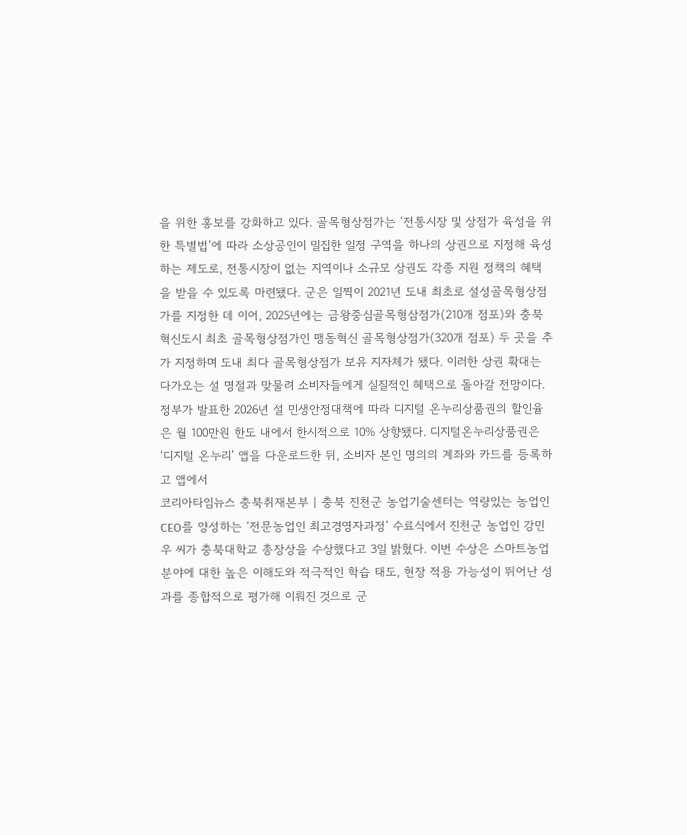을 위한 홍보를 강화하고 있다. 골목형상점가는 ‘전통시장 및 상점가 육성을 위한 특별법’에 따라 소상공인이 밀집한 일정 구역을 하나의 상권으로 지정해 육성하는 제도로, 전통시장이 없는 지역이나 소규모 상권도 각종 지원 정책의 혜택을 받을 수 있도록 마련됐다. 군은 일찍이 2021년 도내 최초로 설성골목형상점가를 지정한 데 이어, 2025년에는 금왕중심골목형삼점가(210개 점포)와 충북혁신도시 최초 골목형상점가인 맹동혁신 골목형상점가(320개 점포) 두 곳을 추가 지정하며 도내 최다 골목형상점가 보유 지자체가 됐다. 이러한 상권 확대는 다가오는 설 명절과 맞물려 소비자들에게 실질적인 혜택으로 돌아갈 전망이다. 정부가 발표한 2026년 설 민생안정대책에 따라 디지털 온누리상품권의 할인율은 월 100만원 한도 내에서 한시적으로 10% 상향됐다. 디지털온누리상품권은 ‘디지털 온누리’ 앱을 다운로드한 뒤, 소비자 본인 명의의 계좌와 카드를 등록하고 앱에서
코리아타임뉴스 충북취재본부 | 충북 진천군 농업기술센터는 역량있는 농업인 CEO를 양성하는 ‘전문농업인 최고경영자과정’ 수료식에서 진천군 농업인 강민우 씨가 충북대학교 총장상을 수상했다고 3일 밝혔다. 이번 수상은 스마트농업 분야에 대한 높은 이해도와 적극적인 학습 태도, 현장 적용 가능성이 뛰어난 성과를 종합적으로 평가해 이뤄진 것으로 군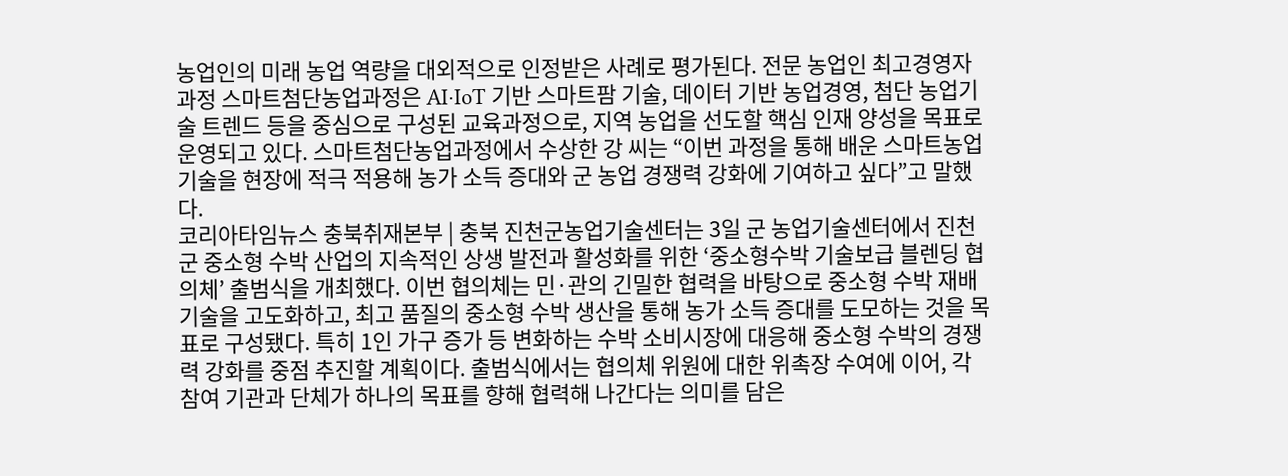농업인의 미래 농업 역량을 대외적으로 인정받은 사례로 평가된다. 전문 농업인 최고경영자과정 스마트첨단농업과정은 AI·IoT 기반 스마트팜 기술, 데이터 기반 농업경영, 첨단 농업기술 트렌드 등을 중심으로 구성된 교육과정으로, 지역 농업을 선도할 핵심 인재 양성을 목표로 운영되고 있다. 스마트첨단농업과정에서 수상한 강 씨는 “이번 과정을 통해 배운 스마트농업 기술을 현장에 적극 적용해 농가 소득 증대와 군 농업 경쟁력 강화에 기여하고 싶다”고 말했다.
코리아타임뉴스 충북취재본부 | 충북 진천군농업기술센터는 3일 군 농업기술센터에서 진천군 중소형 수박 산업의 지속적인 상생 발전과 활성화를 위한 ‘중소형수박 기술보급 블렌딩 협의체’ 출범식을 개최했다. 이번 협의체는 민·관의 긴밀한 협력을 바탕으로 중소형 수박 재배 기술을 고도화하고, 최고 품질의 중소형 수박 생산을 통해 농가 소득 증대를 도모하는 것을 목표로 구성됐다. 특히 1인 가구 증가 등 변화하는 수박 소비시장에 대응해 중소형 수박의 경쟁력 강화를 중점 추진할 계획이다. 출범식에서는 협의체 위원에 대한 위촉장 수여에 이어, 각 참여 기관과 단체가 하나의 목표를 향해 협력해 나간다는 의미를 담은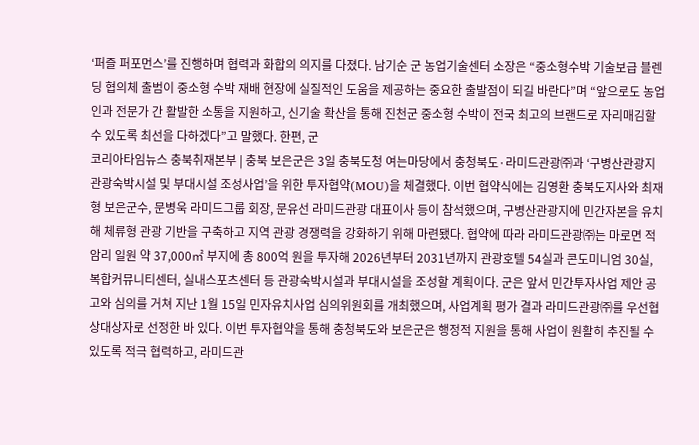‘퍼즐 퍼포먼스’를 진행하며 협력과 화합의 의지를 다졌다. 남기순 군 농업기술센터 소장은 “중소형수박 기술보급 블렌딩 협의체 출범이 중소형 수박 재배 현장에 실질적인 도움을 제공하는 중요한 출발점이 되길 바란다”며 “앞으로도 농업인과 전문가 간 활발한 소통을 지원하고, 신기술 확산을 통해 진천군 중소형 수박이 전국 최고의 브랜드로 자리매김할 수 있도록 최선을 다하겠다”고 말했다. 한편, 군
코리아타임뉴스 충북취재본부 | 충북 보은군은 3일 충북도청 여는마당에서 충청북도·라미드관광㈜과 ‘구병산관광지 관광숙박시설 및 부대시설 조성사업’을 위한 투자협약(MOU)을 체결했다. 이번 협약식에는 김영환 충북도지사와 최재형 보은군수, 문병욱 라미드그룹 회장, 문유선 라미드관광 대표이사 등이 참석했으며, 구병산관광지에 민간자본을 유치해 체류형 관광 기반을 구축하고 지역 관광 경쟁력을 강화하기 위해 마련됐다. 협약에 따라 라미드관광㈜는 마로면 적암리 일원 약 37,000㎡ 부지에 총 800억 원을 투자해 2026년부터 2031년까지 관광호텔 54실과 콘도미니엄 30실, 복합커뮤니티센터, 실내스포츠센터 등 관광숙박시설과 부대시설을 조성할 계획이다. 군은 앞서 민간투자사업 제안 공고와 심의를 거쳐 지난 1월 15일 민자유치사업 심의위원회를 개최했으며, 사업계획 평가 결과 라미드관광㈜를 우선협상대상자로 선정한 바 있다. 이번 투자협약을 통해 충청북도와 보은군은 행정적 지원을 통해 사업이 원활히 추진될 수 있도록 적극 협력하고, 라미드관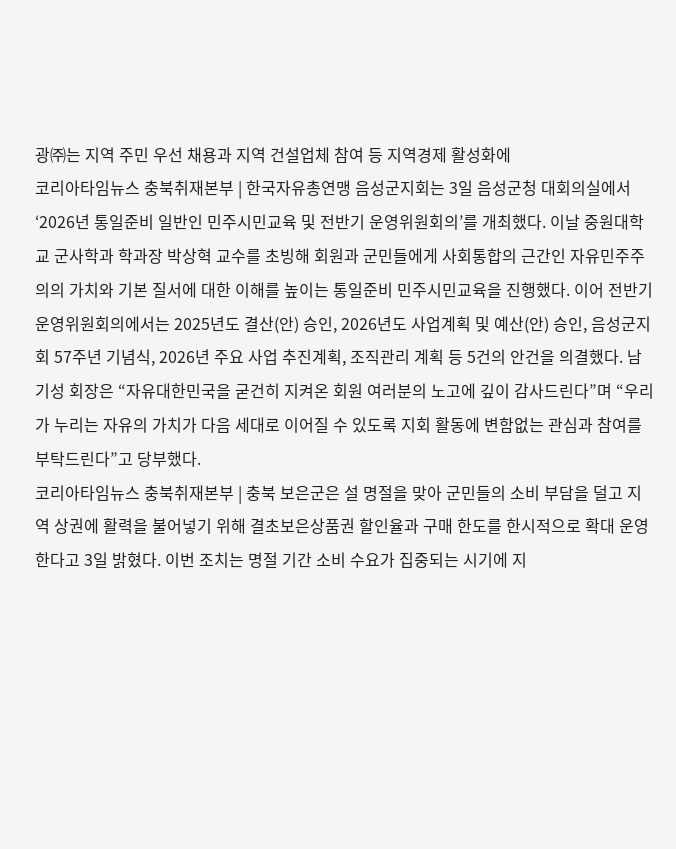광㈜는 지역 주민 우선 채용과 지역 건설업체 참여 등 지역경제 활성화에
코리아타임뉴스 충북취재본부 | 한국자유총연맹 음성군지회는 3일 음성군청 대회의실에서 ‘2026년 통일준비 일반인 민주시민교육 및 전반기 운영위원회의’를 개최했다. 이날 중원대학교 군사학과 학과장 박상혁 교수를 초빙해 회원과 군민들에게 사회통합의 근간인 자유민주주의의 가치와 기본 질서에 대한 이해를 높이는 통일준비 민주시민교육을 진행했다. 이어 전반기 운영위원회의에서는 2025년도 결산(안) 승인, 2026년도 사업계획 및 예산(안) 승인, 음성군지회 57주년 기념식, 2026년 주요 사업 추진계획, 조직관리 계획 등 5건의 안건을 의결했다. 남기성 회장은 “자유대한민국을 굳건히 지켜온 회원 여러분의 노고에 깊이 감사드린다”며 “우리가 누리는 자유의 가치가 다음 세대로 이어질 수 있도록 지회 활동에 변함없는 관심과 참여를 부탁드린다”고 당부했다.
코리아타임뉴스 충북취재본부 | 충북 보은군은 설 명절을 맞아 군민들의 소비 부담을 덜고 지역 상권에 활력을 불어넣기 위해 결초보은상품권 할인율과 구매 한도를 한시적으로 확대 운영한다고 3일 밝혔다. 이번 조치는 명절 기간 소비 수요가 집중되는 시기에 지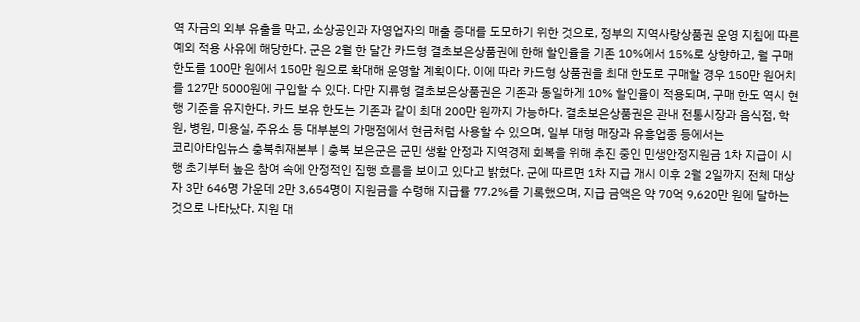역 자금의 외부 유출을 막고, 소상공인과 자영업자의 매출 증대를 도모하기 위한 것으로, 정부의 지역사랑상품권 운영 지침에 따른 예외 적용 사유에 해당한다. 군은 2월 한 달간 카드형 결초보은상품권에 한해 할인율을 기존 10%에서 15%로 상향하고, 월 구매한도를 100만 원에서 150만 원으로 확대해 운영할 계획이다. 이에 따라 카드형 상품권을 최대 한도로 구매할 경우 150만 원어치를 127만 5000원에 구입할 수 있다. 다만 지류형 결초보은상품권은 기존과 동일하게 10% 할인율이 적용되며, 구매 한도 역시 현행 기준을 유지한다. 카드 보유 한도는 기존과 같이 최대 200만 원까지 가능하다. 결초보은상품권은 관내 전통시장과 음식점, 학원, 병원, 미용실, 주유소 등 대부분의 가맹점에서 현금처럼 사용할 수 있으며, 일부 대형 매장과 유흥업종 등에서는
코리아타임뉴스 충북취재본부 | 충북 보은군은 군민 생활 안정과 지역경제 회복을 위해 추진 중인 민생안정지원금 1차 지급이 시행 초기부터 높은 참여 속에 안정적인 집행 흐름을 보이고 있다고 밝혔다. 군에 따르면 1차 지급 개시 이후 2월 2일까지 전체 대상자 3만 646명 가운데 2만 3,654명이 지원금을 수령해 지급률 77.2%를 기록했으며, 지급 금액은 약 70억 9,620만 원에 달하는 것으로 나타났다. 지원 대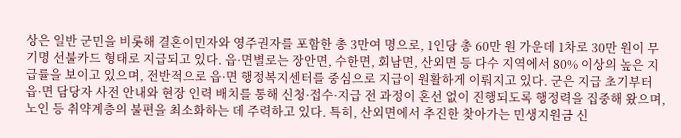상은 일반 군민을 비롯해 결혼이민자와 영주권자를 포함한 총 3만여 명으로, 1인당 총 60만 원 가운데 1차로 30만 원이 무기명 선불카드 형태로 지급되고 있다. 읍·면별로는 장안면, 수한면, 회남면, 산외면 등 다수 지역에서 80% 이상의 높은 지급률을 보이고 있으며, 전반적으로 읍·면 행정복지센터를 중심으로 지급이 원활하게 이뤄지고 있다. 군은 지급 초기부터 읍·면 담당자 사전 안내와 현장 인력 배치를 통해 신청·접수·지급 전 과정이 혼선 없이 진행되도록 행정력을 집중해 왔으며, 노인 등 취약계층의 불편을 최소화하는 데 주력하고 있다. 특히, 산외면에서 추진한 찾아가는 민생지원금 신